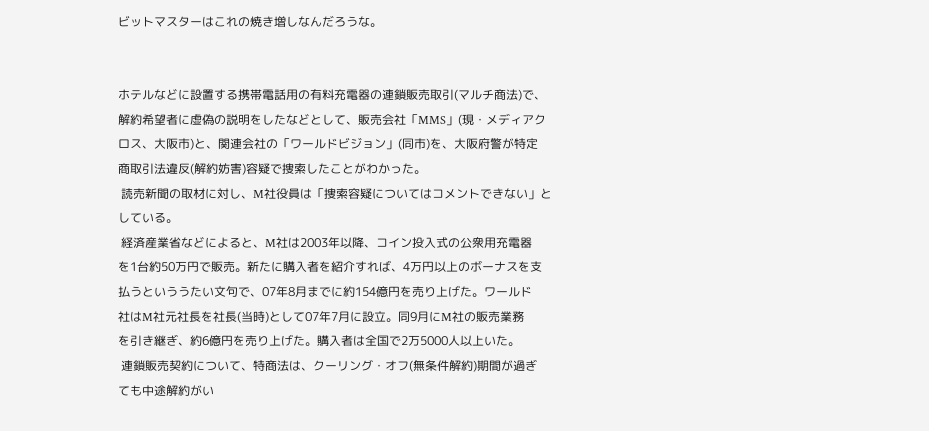ビットマスターはこれの焼き増しなんだろうな。


ホテルなどに設置する携帯電話用の有料充電器の連鎖販売取引(マルチ商法)で、
解約希望者に虚偽の説明をしたなどとして、販売会社「MMS」(現・メディアク
ロス、大阪市)と、関連会社の「ワールドビジョン」(同市)を、大阪府警が特定
商取引法違反(解約妨害)容疑で捜索したことがわかった。
 読売新聞の取材に対し、M社役員は「捜索容疑についてはコメントできない」と
している。
 経済産業省などによると、M社は2003年以降、コイン投入式の公衆用充電器
を1台約50万円で販売。新たに購入者を紹介すれば、4万円以上のボーナスを支
払うといううたい文句で、07年8月までに約154億円を売り上げた。ワールド
社はM社元社長を社長(当時)として07年7月に設立。同9月にM社の販売業務
を引き継ぎ、約6億円を売り上げた。購入者は全国で2万5000人以上いた。
 連鎖販売契約について、特商法は、クーリング・オフ(無条件解約)期間が過ぎ
ても中途解約がい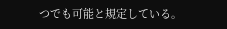つでも可能と規定している。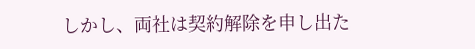しかし、両社は契約解除を申し出た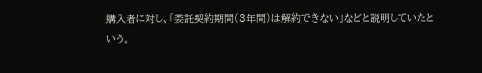購入者に対し、「委託契約期間(3年間)は解約できない」などと説明していたと
いう。